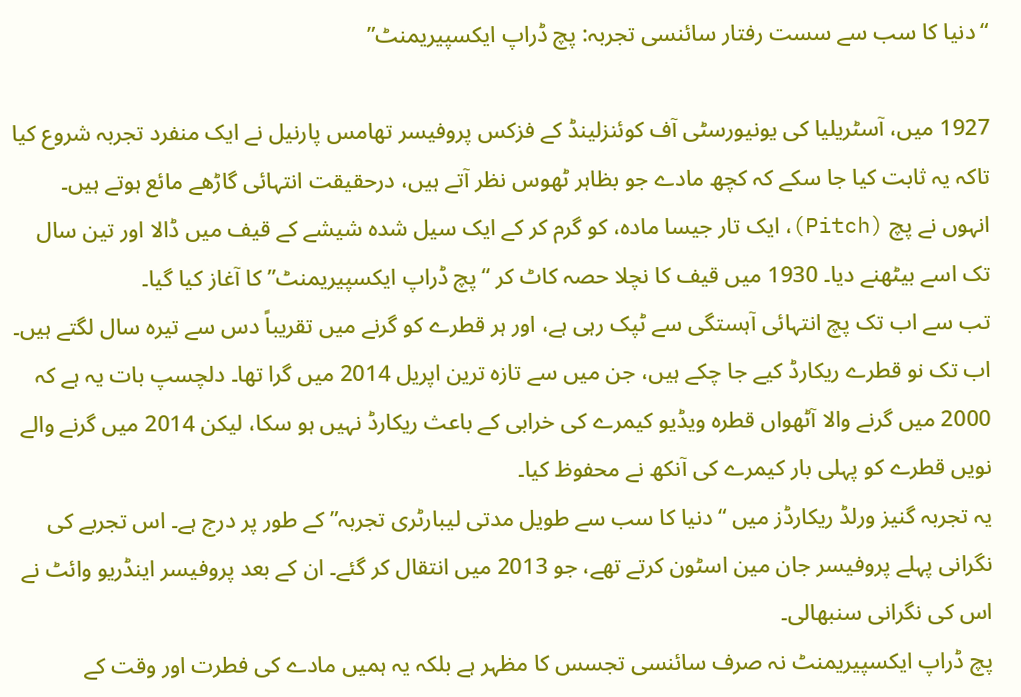“دنیا کا سب سے سست رفتار سائنسی تجربہ: پچ ڈراپ ایکسپیریمنٹ”

1927 میں، آسٹریلیا کی یونیورسٹی آف کوئنزلینڈ کے فزکس پروفیسر تھامس پارنیل نے ایک منفرد تجربہ شروع کیا تاکہ یہ ثابت کیا جا سکے کہ کچھ مادے جو بظاہر ٹھوس نظر آتے ہیں، درحقیقت انتہائی گاڑھے مائع ہوتے ہیں۔ انہوں نے پچ (Pitch)، ایک تار جیسا مادہ، کو گرم کر کے ایک سیل شدہ شیشے کے قیف میں ڈالا اور تین سال تک اسے بیٹھنے دیا۔ 1930 میں قیف کا نچلا حصہ کاٹ کر “پچ ڈراپ ایکسپیریمنٹ” کا آغاز کیا گیا۔
تب سے اب تک پچ انتہائی آہستگی سے ٹپک رہی ہے، اور ہر قطرے کو گرنے میں تقریباً دس سے تیرہ سال لگتے ہیں۔ اب تک نو قطرے ریکارڈ کیے جا چکے ہیں، جن میں سے تازہ ترین اپریل 2014 میں گرا تھا۔ دلچسپ بات یہ ہے کہ 2000 میں گرنے والا آٹھواں قطرہ ویڈیو کیمرے کی خرابی کے باعث ریکارڈ نہیں ہو سکا، لیکن 2014 میں گرنے والے نویں قطرے کو پہلی بار کیمرے کی آنکھ نے محفوظ کیا۔
یہ تجربہ گنیز ورلڈ ریکارڈز میں “دنیا کا سب سے طویل مدتی لیبارٹری تجربہ” کے طور پر درج ہے۔ اس تجربے کی نگرانی پہلے پروفیسر جان مین اسٹون کرتے تھے، جو 2013 میں انتقال کر گئے۔ ان کے بعد پروفیسر اینڈریو وائٹ نے اس کی نگرانی سنبھالی۔
پچ ڈراپ ایکسپیریمنٹ نہ صرف سائنسی تجسس کا مظہر ہے بلکہ یہ ہمیں مادے کی فطرت اور وقت کے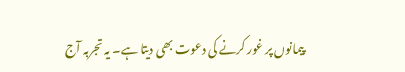پیمانوں پر غور کرنے کی دعوت بھی دیتا ہے۔ یہ تجربہ آج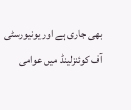بھی جاری ہے اور یونیورسٹی آف کوئنزلینڈ میں عوامی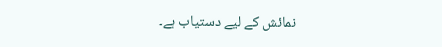نمائش کے لیے دستیاب ہے۔